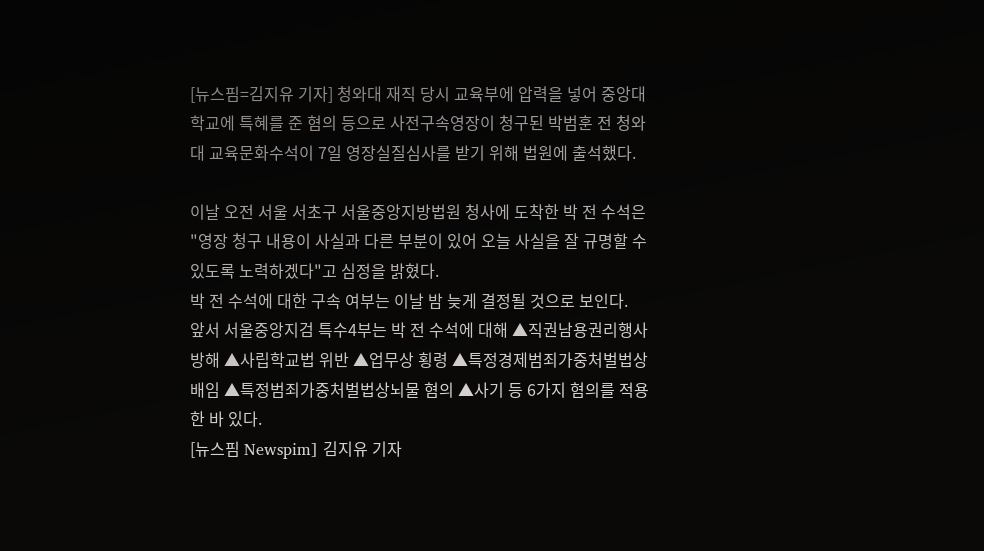[뉴스핌=김지유 기자] 청와대 재직 당시 교육부에 압력을 넣어 중앙대학교에 특혜를 준 혐의 등으로 사전구속영장이 청구된 박범훈 전 청와대 교육문화수석이 7일 영장실질심사를 받기 위해 법원에 출석했다.

이날 오전 서울 서초구 서울중앙지방법원 청사에 도착한 박 전 수석은 "영장 청구 내용이 사실과 다른 부분이 있어 오늘 사실을 잘 규명할 수 있도록 노력하겠다"고 심정을 밝혔다.
박 전 수석에 대한 구속 여부는 이날 밤 늦게 결정될 것으로 보인다.
앞서 서울중앙지검 특수4부는 박 전 수석에 대해 ▲직권남용권리행사방해 ▲사립학교법 위반 ▲업무상 횡령 ▲특정경제범죄가중처벌법상 배임 ▲특정범죄가중처벌법상뇌물 혐의 ▲사기 등 6가지 혐의를 적용한 바 있다.
[뉴스핌 Newspim] 김지유 기자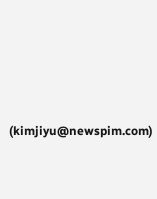(kimjiyu@newspim.com)